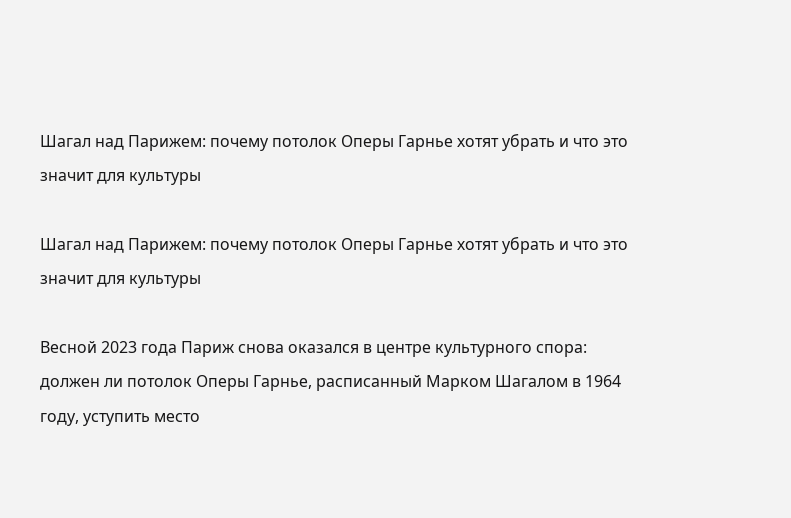Шагал над Парижем: почему потолок Оперы Гарнье хотят убрать и что это значит для культуры

Шагал над Парижем: почему потолок Оперы Гарнье хотят убрать и что это значит для культуры

Весной 2023 года Париж снова оказался в центре культурного спора: должен ли потолок Оперы Гарнье, расписанный Марком Шагалом в 1964 году, уступить место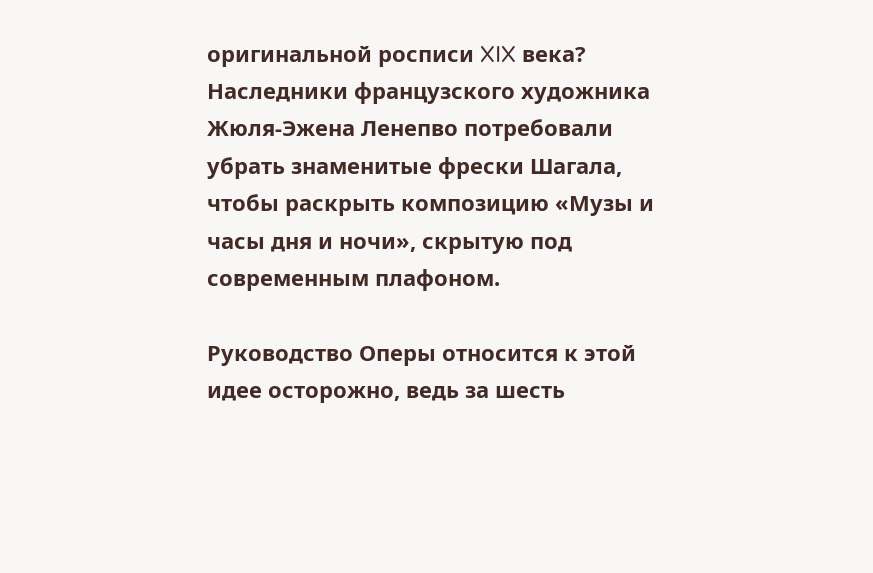оригинальной росписи XIX века? Наследники французского художника Жюля‑Эжена Ленепво потребовали убрать знаменитые фрески Шагала, чтобы раскрыть композицию «Музы и часы дня и ночи», скрытую под современным плафоном.

Руководство Оперы относится к этой идее осторожно, ведь за шесть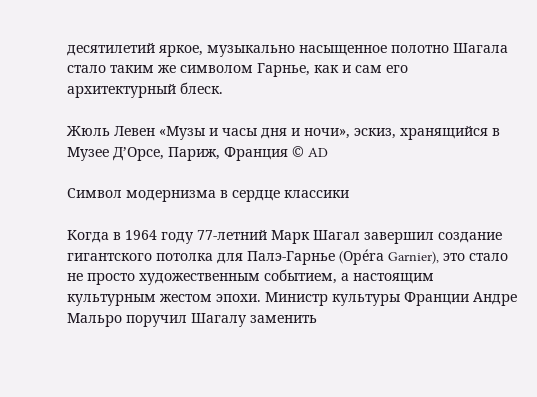десятилетий яркое, музыкально насыщенное полотно Шагала стало таким же символом Гарнье, как и сам его архитектурный блеск.

Жюль Левен «Музы и часы дня и ночи», эскиз, хранящийся в Музее Д’Орсе, Париж, Франция © AD

Символ модернизма в сердце классики

Когда в 1964 году 77‑летний Марк Шагал завершил создание гигантского потолка для Палэ-Гарнье (Opéra Garnier), это стало не просто художественным событием, а настоящим культурным жестом эпохи. Министр культуры Франции Андре Мальро поручил Шагалу заменить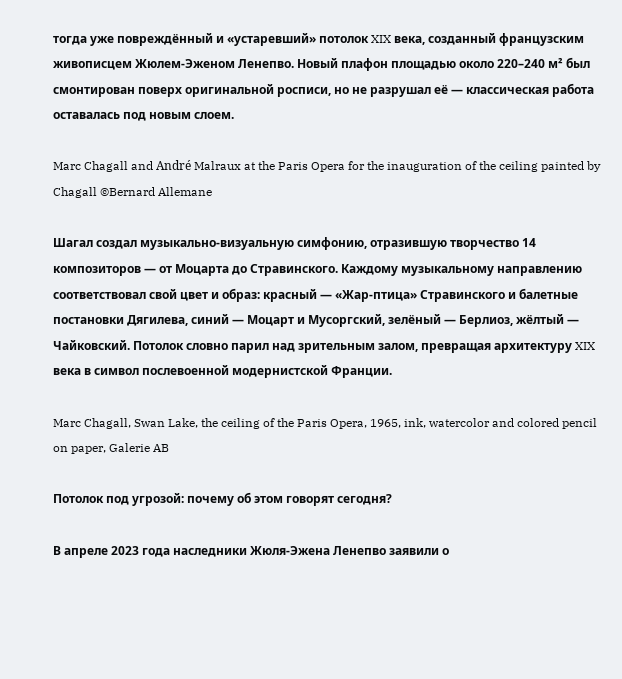тогда уже повреждённый и «устаревший» потолок XIX века, созданный французским живописцем Жюлем-Эженом Ленепво. Новый плафон площадью около 220–240 м² был смонтирован поверх оригинальной росписи, но не разрушал её — классическая работа оставалась под новым слоем.

Marc Chagall and André Malraux at the Paris Opera for the inauguration of the ceiling painted by Chagall ©Bernard Allemane

Шагал создал музыкально-визуальную симфонию, отразившую творчество 14 композиторов — от Моцарта до Стравинского. Каждому музыкальному направлению соответствовал свой цвет и образ: красный — «Жар‑птица» Стравинского и балетные постановки Дягилева, синий — Моцарт и Мусоргский, зелёный — Берлиоз, жёлтый — Чайковский. Потолок словно парил над зрительным залом, превращая архитектуру XIX века в символ послевоенной модернистской Франции.

Marc Chagall, Swan Lake, the ceiling of the Paris Opera, 1965, ink, watercolor and colored pencil on paper, Galerie AB

Потолок под угрозой: почему об этом говорят сегодня?

В апреле 2023 года наследники Жюля-Эжена Ленепво заявили о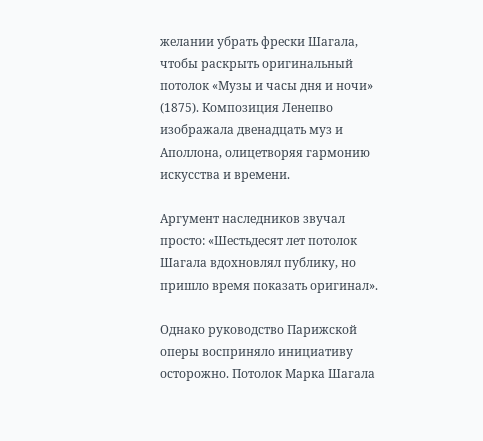желании убрать фрески Шагала, чтобы раскрыть оригинальный потолок «Музы и часы дня и ночи» (1875). Композиция Ленепво изображала двенадцать муз и Аполлона, олицетворяя гармонию искусства и времени.

Аргумент наследников звучал просто: «Шестьдесят лет потолок Шагала вдохновлял публику, но пришло время показать оригинал».

Однако руководство Парижской оперы восприняло инициативу осторожно. Потолок Марка Шагала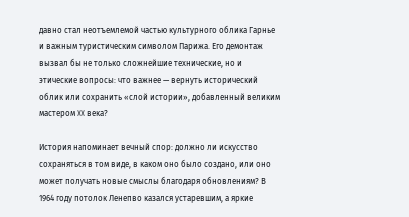давно стал неотъемлемой частью культурного облика Гарнье и важным туристическим символом Парижа. Его демонтаж вызвал бы не только сложнейшие технические, но и этические вопросы: что важнее — вернуть исторический облик или сохранить «слой истории», добавленный великим мастером XX века?

История напоминает вечный спор: должно ли искусство сохраняться в том виде, в каком оно было создано, или оно может получать новые смыслы благодаря обновлениям? В 1964 году потолок Ленепво казался устаревшим, а яркие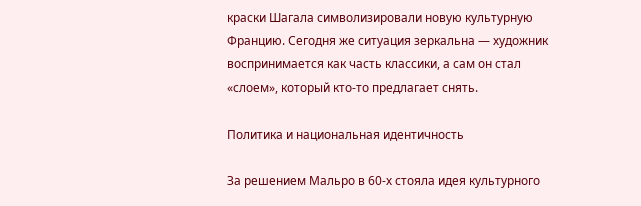краски Шагала символизировали новую культурную Францию. Сегодня же ситуация зеркальна — художник воспринимается как часть классики, а сам он стал «слоем», который кто-то предлагает снять.

Политика и национальная идентичность

За решением Мальро в 60‑х стояла идея культурного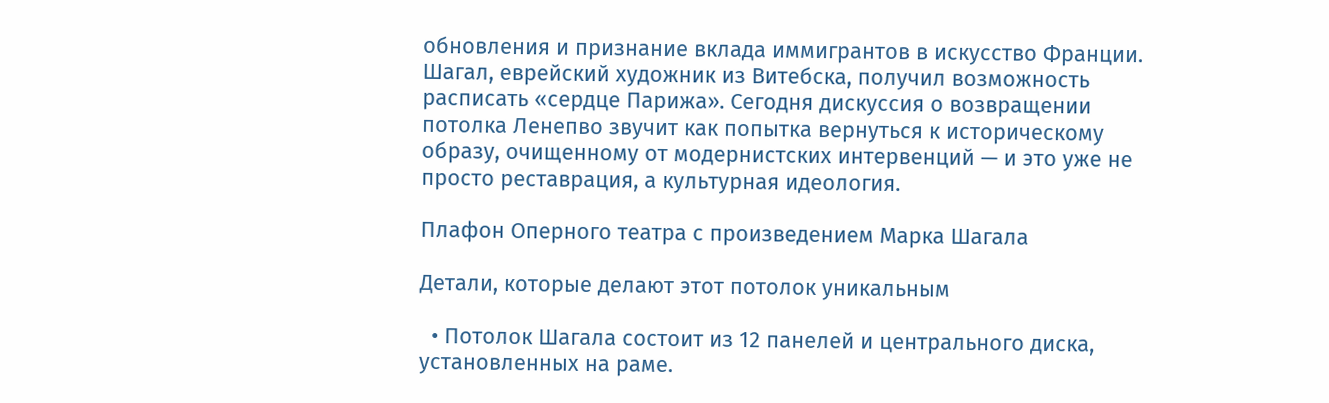обновления и признание вклада иммигрантов в искусство Франции. Шагал, еврейский художник из Витебска, получил возможность расписать «сердце Парижа». Сегодня дискуссия о возвращении потолка Ленепво звучит как попытка вернуться к историческому образу, очищенному от модернистских интервенций — и это уже не просто реставрация, а культурная идеология.

Плафон Оперного театра с произведением Марка Шагала

Детали, которые делают этот потолок уникальным

  • Потолок Шагала состоит из 12 панелей и центрального диска, установленных на раме.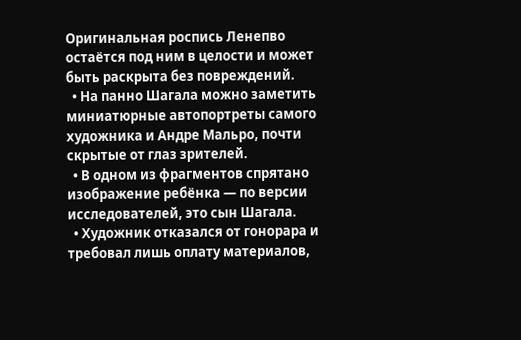Оригинальная роспись Ленепво остаётся под ним в целости и может быть раскрыта без повреждений.
  • На панно Шагала можно заметить миниатюрные автопортреты самого художника и Андре Мальро, почти скрытые от глаз зрителей.
  • В одном из фрагментов спрятано изображение ребёнка — по версии исследователей, это сын Шагала.
  • Художник отказался от гонорара и требовал лишь оплату материалов,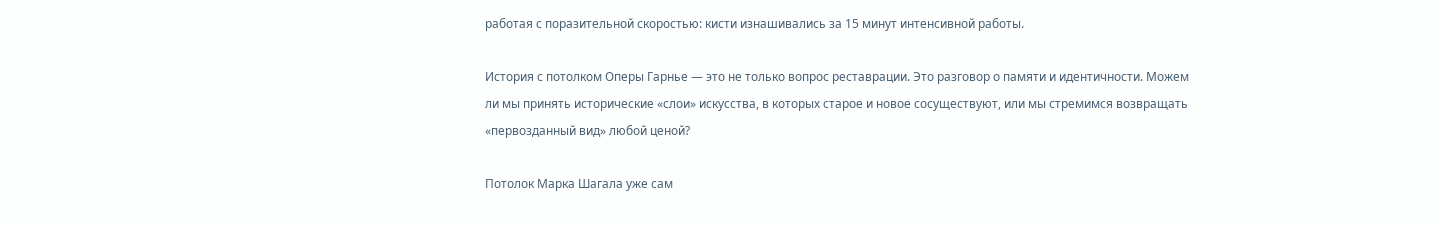работая с поразительной скоростью: кисти изнашивались за 15 минут интенсивной работы.

История с потолком Оперы Гарнье — это не только вопрос реставрации. Это разговор о памяти и идентичности. Можем ли мы принять исторические «слои» искусства, в которых старое и новое сосуществуют, или мы стремимся возвращать «первозданный вид» любой ценой?

Потолок Марка Шагала уже сам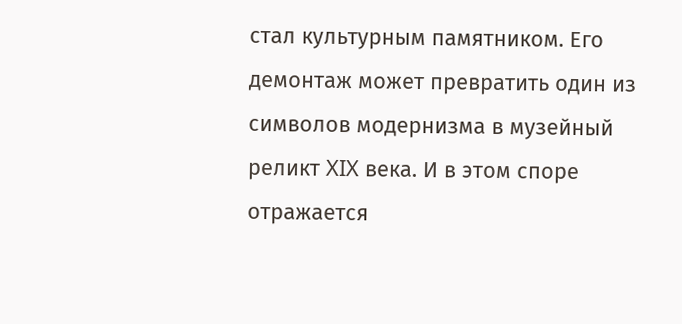стал культурным памятником. Его демонтаж может превратить один из символов модернизма в музейный реликт XIX века. И в этом споре отражается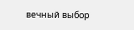вечный выбор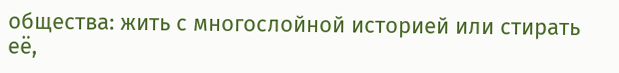общества: жить с многослойной историей или стирать её,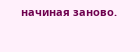начиная заново.